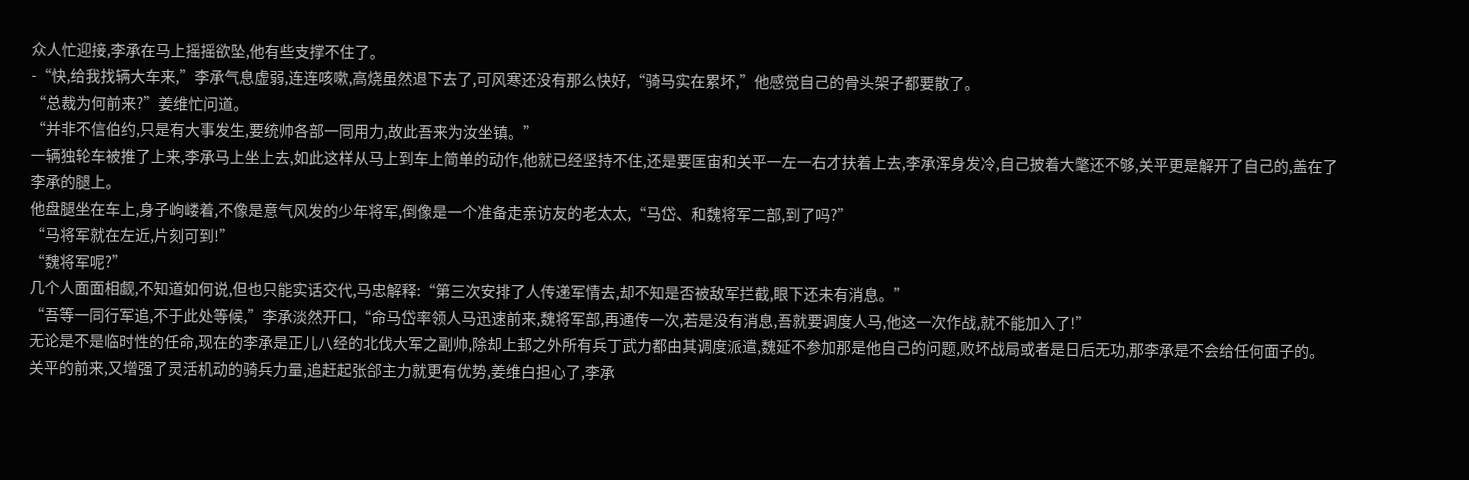众人忙迎接,李承在马上摇摇欲坠,他有些支撑不住了。
-“快,给我找辆大车来,”李承气息虚弱,连连咳嗽,高烧虽然退下去了,可风寒还没有那么快好,“骑马实在累坏,”他感觉自己的骨头架子都要散了。
“总裁为何前来?”姜维忙问道。
“并非不信伯约,只是有大事发生,要统帅各部一同用力,故此吾来为汝坐镇。”
一辆独轮车被推了上来,李承马上坐上去,如此这样从马上到车上简单的动作,他就已经坚持不住,还是要匡宙和关平一左一右才扶着上去,李承浑身发冷,自己披着大氅还不够,关平更是解开了自己的,盖在了李承的腿上。
他盘腿坐在车上,身子岣嵝着,不像是意气风发的少年将军,倒像是一个准备走亲访友的老太太,“马岱、和魏将军二部,到了吗?”
“马将军就在左近,片刻可到!”
“魏将军呢?”
几个人面面相觑,不知道如何说,但也只能实话交代,马忠解释:“第三次安排了人传递军情去,却不知是否被敌军拦截,眼下还未有消息。”
“吾等一同行军追,不于此处等候,”李承淡然开口,“命马岱率领人马迅速前来,魏将军部,再通传一次,若是没有消息,吾就要调度人马,他这一次作战,就不能加入了!”
无论是不是临时性的任命,现在的李承是正儿八经的北伐大军之副帅,除却上邽之外所有兵丁武力都由其调度派遣,魏延不参加那是他自己的问题,败坏战局或者是日后无功,那李承是不会给任何面子的。
关平的前来,又增强了灵活机动的骑兵力量,追赶起张郃主力就更有优势,姜维白担心了,李承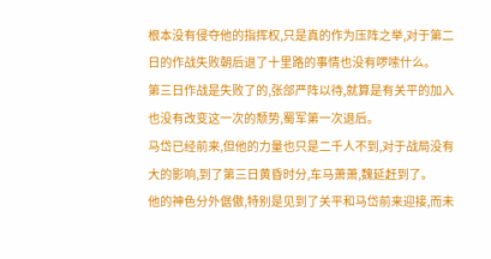根本没有侵夺他的指挥权,只是真的作为压阵之举,对于第二日的作战失败朝后退了十里路的事情也没有啰嗦什么。
第三日作战是失败了的,张郃严阵以待,就算是有关平的加入也没有改变这一次的颓势,蜀军第一次退后。
马岱已经前来,但他的力量也只是二千人不到,对于战局没有大的影响,到了第三日黄昏时分,车马萧萧,魏延赶到了。
他的神色分外倨傲,特别是见到了关平和马岱前来迎接,而未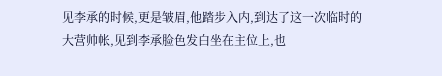见李承的时候,更是皱眉,他踏步入内,到达了这一次临时的大营帅帐,见到李承脸色发白坐在主位上,也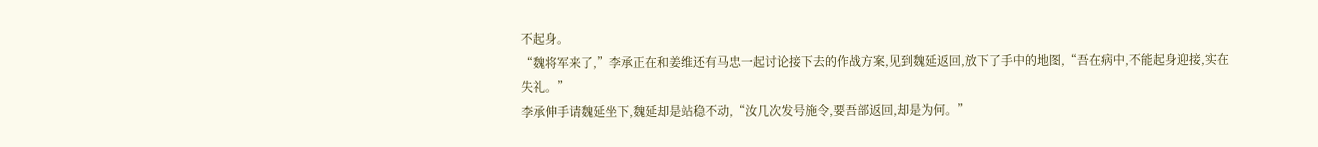不起身。
“魏将军来了,”李承正在和姜维还有马忠一起讨论接下去的作战方案,见到魏延返回,放下了手中的地图,“吾在病中,不能起身迎接,实在失礼。”
李承伸手请魏延坐下,魏延却是站稳不动,“汝几次发号施令,要吾部返回,却是为何。”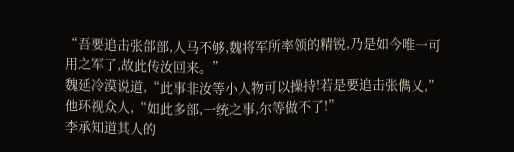“吾要追击张郃部,人马不够,魏将军所率领的精锐,乃是如今唯一可用之军了,故此传汝回来。”
魏延冷漠说道,“此事非汝等小人物可以操持!若是要追击张儁乂,”他环视众人,“如此多部,一统之事,尔等做不了!”
李承知道其人的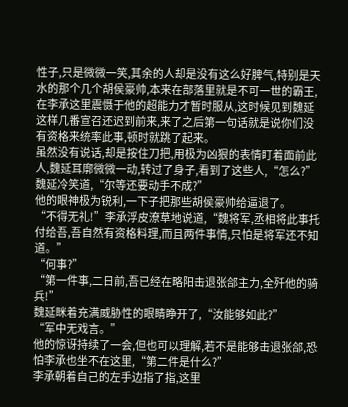性子,只是微微一笑,其余的人却是没有这么好脾气,特别是天水的那个几个胡侯豪帅,本来在部落里就是不可一世的霸王,在李承这里震慑于他的超能力才暂时服从,这时候见到魏延这样几番宣召还迟到前来,来了之后第一句话就是说你们没有资格来统率此事,顿时就跳了起来。
虽然没有说话,却是按住刀把,用极为凶狠的表情盯着面前此人,魏延耳廓微微一动,转过了身子,看到了这些人,“怎么?”魏延冷笑道,“尔等还要动手不成?”
他的眼神极为锐利,一下子把那些胡侯豪帅给逼退了。
“不得无礼!”李承浮皮潦草地说道,“魏将军,丞相将此事托付给吾,吾自然有资格料理,而且两件事情,只怕是将军还不知道。”
“何事?”
“第一件事,二日前,吾已经在略阳击退张郃主力,全歼他的骑兵!”
魏延眯着充满威胁性的眼睛睁开了,“汝能够如此?”
“军中无戏言。”
他的惊讶持续了一会,但也可以理解,若不是能够击退张郃,恐怕李承也坐不在这里,“第二件是什么?”
李承朝着自己的左手边指了指,这里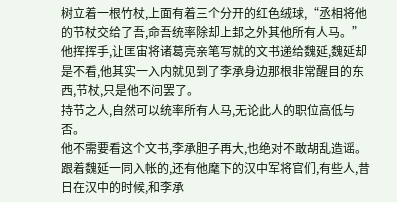树立着一根竹杖,上面有着三个分开的红色绒球,“丞相将他的节杖交给了吾,命吾统率除却上邽之外其他所有人马。”
他挥挥手,让匡宙将诸葛亮亲笔写就的文书递给魏延,魏延却是不看,他其实一入内就见到了李承身边那根非常醒目的东西,节杖,只是他不问罢了。
持节之人,自然可以统率所有人马,无论此人的职位高低与否。
他不需要看这个文书,李承胆子再大,也绝对不敢胡乱造谣。
跟着魏延一同入帐的,还有他麾下的汉中军将官们,有些人,昔日在汉中的时候,和李承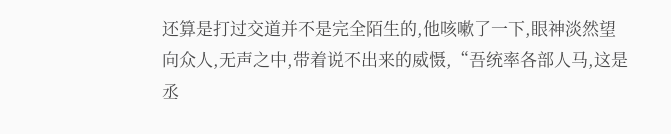还算是打过交道并不是完全陌生的,他咳嗽了一下,眼神淡然望向众人,无声之中,带着说不出来的威慑,“吾统率各部人马,这是丞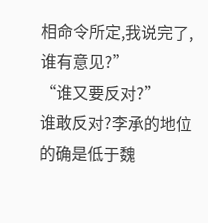相命令所定,我说完了,谁有意见?”
“谁又要反对?”
谁敢反对?李承的地位的确是低于魏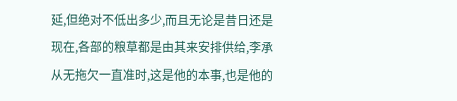延,但绝对不低出多少,而且无论是昔日还是现在,各部的粮草都是由其来安排供给,李承从无拖欠一直准时,这是他的本事,也是他的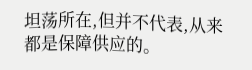坦荡所在,但并不代表,从来都是保障供应的。